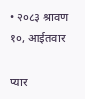• २०८३ श्रावण १०, आईतवार

प्यार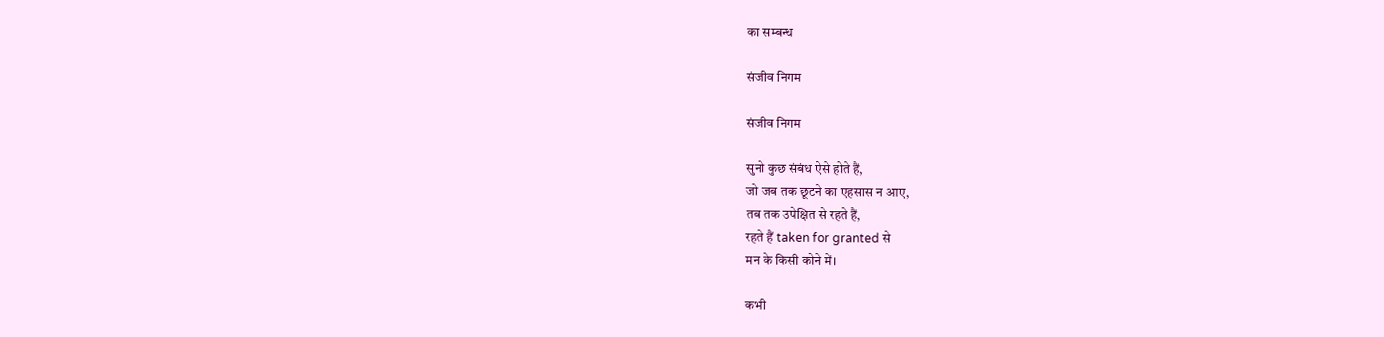का सम्बन्ध

संजीव निगम

संजीव निगम

सुनो कुछ संबंध ऐसे होते हैं,
जो जब तक छूटने का एहसास न आए,
तब तक उपेक्षित से रहते हैं,
रहते हैं taken for granted से
मन के किसी कोने में।

कभी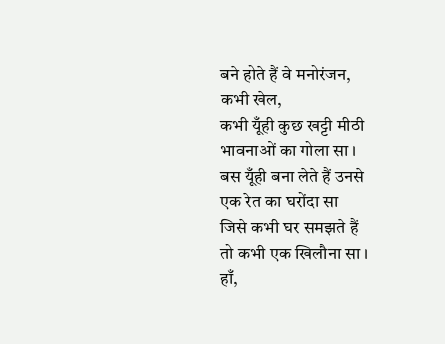बने होते हैं वे मनोरंजन,
कभी खेल,
कभी यूँही कुछ खट्टी मीठी भावनाओं का गोला सा ।
बस यूँही बना लेते हैं उनसे
एक रेत का घरोंदा सा
जिसे कभी घर समझते हैं
तो कभी एक खिलौना सा ।
हाँ,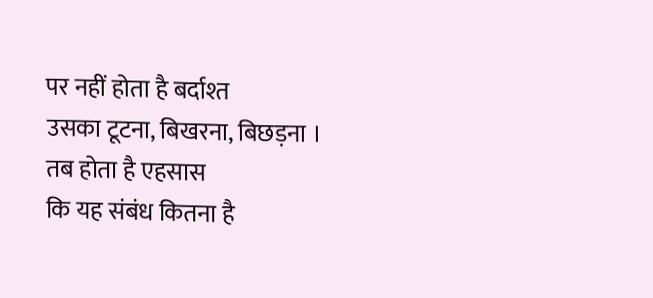पर नहीं होता है बर्दाश्त
उसका टूटना, बिखरना, बिछड़ना ।
तब होता है एहसास
कि यह संबंध कितना है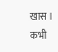खास ।
कभी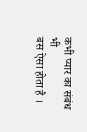कभी प्यार का संबंध भी
बस ऐसा होता है ।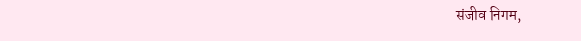संजीव निगम,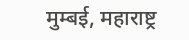मुम्बई, महाराष्ट्र